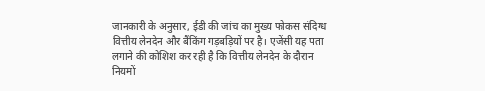जानकारी के अनुसार, ईडी की जांच का मुख्य फोकस संदिग्ध वित्तीय लेनदेन और बैंकिंग गड़बड़ियों पर है। एजेंसी यह पता लगाने की कोशिश कर रही है कि वित्तीय लेनदेन के दौरान नियमों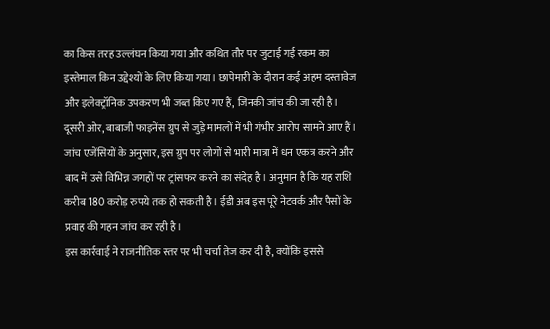का किस तरह उल्लंघन किया गया और कथित तौर पर जुटाई गई रकम का इस्तेमाल किन उद्देश्यों के लिए किया गया। छापेमारी के दौरान कई अहम दस्तावेज और इलेक्ट्रॉनिक उपकरण भी जब्त किए गए हैं, जिनकी जांच की जा रही है।
दूसरी ओर, बाबाजी फाइनेंस ग्रुप से जुड़े मामलों में भी गंभीर आरोप सामने आए हैं। जांच एजेंसियों के अनुसार, इस ग्रुप पर लोगों से भारी मात्रा में धन एकत्र करने और बाद में उसे विभिन्न जगहों पर ट्रांसफर करने का संदेह है। अनुमान है कि यह राशि करीब 180 करोड़ रुपये तक हो सकती है। ईडी अब इस पूरे नेटवर्क और पैसों के प्रवाह की गहन जांच कर रही है।
इस कार्रवाई ने राजनीतिक स्तर पर भी चर्चा तेज कर दी है, क्योंकि इससे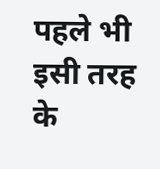पहले भी इसी तरह के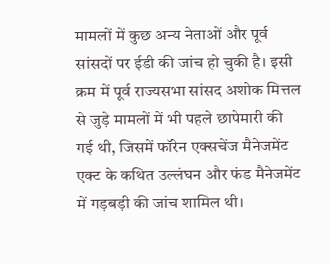मामलों में कुछ अन्य नेताओं और पूर्व सांसदों पर ईडी की जांच हो चुकी है। इसी क्रम में पूर्व राज्यसभा सांसद अशोक मित्तल से जुड़े मामलों में भी पहले छापेमारी की गई थी, जिसमें फॉरेन एक्सचेंज मैनेजमेंट एक्ट के कथित उल्लंघन और फंड मैनेजमेंट में गड़बड़ी की जांच शामिल थी।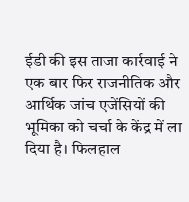ईडी की इस ताजा कार्रवाई ने एक बार फिर राजनीतिक और आर्थिक जांच एजेंसियों की भूमिका को चर्चा के केंद्र में ला दिया है। फिलहाल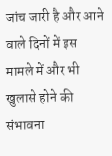जांच जारी है और आने वाले दिनों में इस मामले में और भी खुलासे होने की संभावना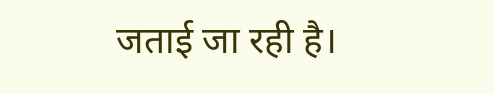जताई जा रही है।